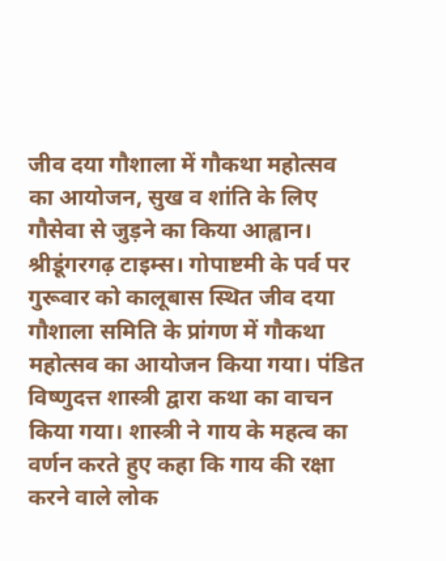जीव दया गौशाला में गौकथा महोत्सव का आयोजन, सुख व शांति के लिए गौसेवा से जुड़ने का किया आह्वान।
श्रीडूंगरगढ़ टाइम्स। गोपाष्टमी के पर्व पर गुरूवार को कालूबास स्थित जीव दया गौशाला समिति के प्रांगण में गौकथा महोत्सव का आयोजन किया गया। पंडित विष्णुदत्त शास्त्री द्वारा कथा का वाचन किया गया। शास्त्री ने गाय के महत्व का वर्णन करते हुए कहा कि गाय की रक्षा करने वाले लोक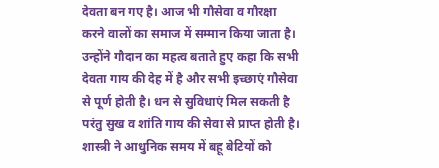देवता बन गए है। आज भी गौसेवा व गौरक्षा करने वालों का समाज में सम्मान किया जाता है। उन्होंने गौदान का महत्व बताते हुए कहा कि सभी देवता गाय की देह में है और सभी इच्छाएं गौसेवा से पूर्ण होती है। धन से सुविधाएं मिल सकती है परंतु सुख व शांति गाय की सेवा से प्राप्त होती है। शास्त्री ने आधुनिक समय में बहू बेटियों को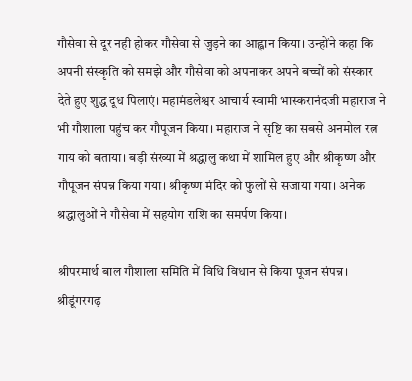गौसेवा से दूर नही होकर गौसेवा से जुड़ने का आह्वान किया। उन्होंने कहा कि अपनी संस्कृति को समझे और गौसेवा को अपनाकर अपने बच्चों को संस्कार देते हुए शुद्ध दूध पिलाएं। महामंडलेश्वर आचार्य स्वामी भास्करानंदजी महाराज ने भी गौशाला पहुंच कर गौपूजन किया। महाराज ने सृष्टि का सबसे अनमोल रत्न गाय को बताया। बड़ी संख्या में श्रद्धालु कथा में शामिल हुए और श्रीकृष्ण और गौपूजन संपन्न किया गया। श्रीकृष्ण मंदिर को फुलों से सजाया गया। अनेक श्रद्धालुओं ने गौसेवा में सहयोग राशि का समर्पण किया।

श्रीपरमार्थ बाल गौशाला समिति में विधि विधान से किया पूजन संपन्न।
श्रीडूंगरगढ़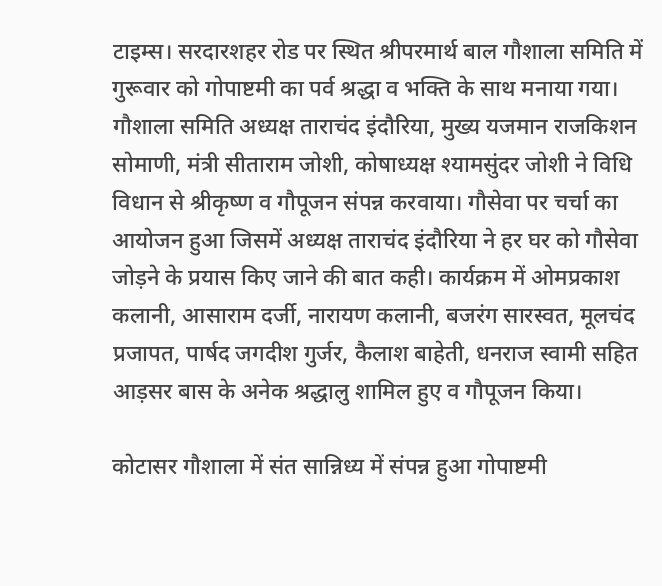टाइम्स। सरदारशहर रोड पर स्थित श्रीपरमार्थ बाल गौशाला समिति में गुरूवार को गोपाष्टमी का पर्व श्रद्धा व भक्ति के साथ मनाया गया। गौशाला समिति अध्यक्ष ताराचंद इंदौरिया, मुख्य यजमान राजकिशन सोमाणी, मंत्री सीताराम जोशी, कोषाध्यक्ष श्यामसुंदर जोशी ने विधि विधान से श्रीकृष्ण व गौपूजन संपन्न करवाया। गौसेवा पर चर्चा का आयोजन हुआ जिसमें अध्यक्ष ताराचंद इंदौरिया ने हर घर को गौसेवा जोड़ने के प्रयास किए जाने की बात कही। कार्यक्रम में ओमप्रकाश कलानी, आसाराम दर्जी, नारायण कलानी, बजरंग सारस्वत, मूलचंद प्रजापत, पार्षद जगदीश गुर्जर, कैलाश बाहेती, धनराज स्वामी सहित आड़सर बास के अनेक श्रद्धालु शामिल हुए व गौपूजन किया।

कोटासर गौशाला में संत सान्निध्य में संपन्न हुआ गोपाष्टमी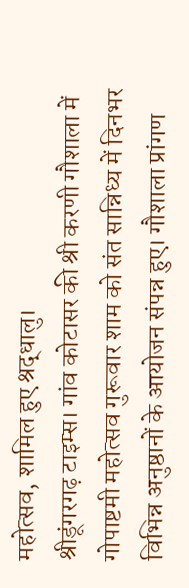महोत्सव, शामिल हुए श्रद्धालु।
श्रीडूंगरगढ़ टाइम्स। गांव कोटासर की श्री करणी गौशाला में गोपाष्टमी महोत्सव गुरूवार शाम को संत सान्निध्य में दिनभर विभिन्न अनुष्ठानों के आयोजन संपन्न हुए। गौशाला प्रांगण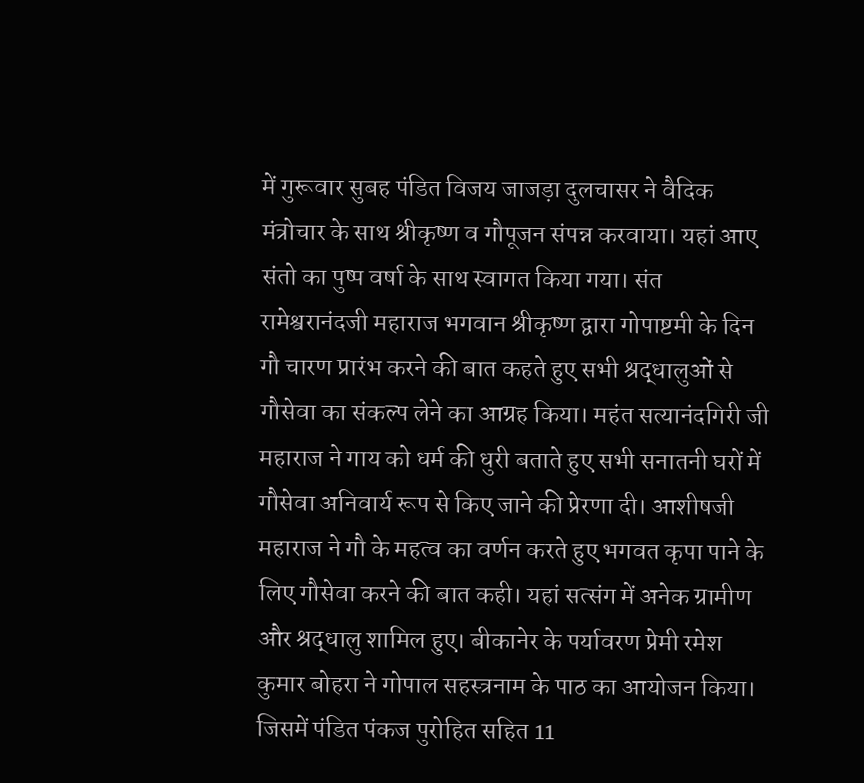में गुरूवार सुबह पंडित विजय जाजड़ा दुलचासर ने वैदिक मंत्रोचार के साथ श्रीकृष्ण व गौपूजन संपन्न करवाया। यहां आए संतो का पुष्प वर्षा के साथ स्वागत किया गया। संत रामेश्वरानंदजी महाराज भगवान श्रीकृष्ण द्वारा गोपाष्टमी के दिन गौ चारण प्रारंभ करने की बात कहते हुए सभी श्रद्धालुओं से गौसेवा का संकल्प लेने का आग्रह किया। महंत सत्यानंदगिरी जी महाराज ने गाय को धर्म की धुरी बताते हुए सभी सनातनी घरों में गौसेवा अनिवार्य रूप से किए जाने की प्रेरणा दी। आशीषजी महाराज ने गौ के महत्व का वर्णन करते हुए भगवत कृपा पाने के लिए गौसेवा करने की बात कही। यहां सत्संग में अनेक ग्रामीण और श्रद्धालु शामिल हुए। बीकानेर के पर्यावरण प्रेमी रमेश कुमार बोहरा ने गोपाल सहस्त्रनाम के पाठ का आयोजन किया। जिसमें पंडित पंकज पुरोहित सहित 11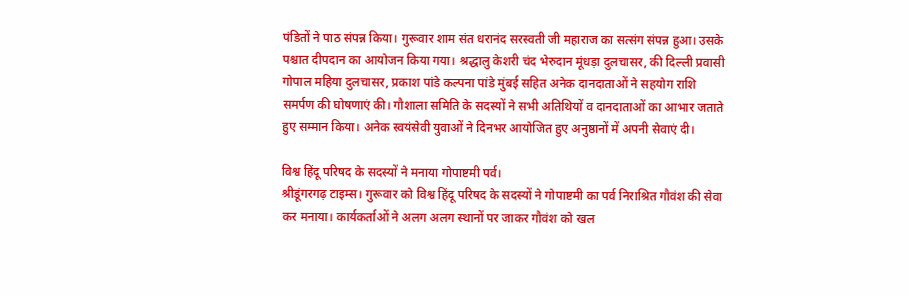पंडितों ने पाठ संपन्न किया। गुरूवार शाम संत धरानंद सरस्वती जी महाराज का सत्संग संपन्न हुआ। उसके पश्चात दीपदान का आयोजन किया गया। श्रद्धालु केशरी चंद भेरुदान मूंधड़ा दुलचासर, की दिल्ली प्रवासी गोपाल महिया दुलचासर, प्रकाश पांडे कल्पना पांडे मुंबई सहित अनेक दानदाताओं ने सहयोग राशि समर्पण की घोषणाएं की। गौशाला समिति के सदस्यों ने सभी अतिथियों व दानदाताओं का आभार जताते हुए सम्मान किया। अनेक स्वयंसेवी युवाओं ने दिनभर आयोजित हुए अनुष्ठानों में अपनी सेवाएं दी।

विश्व हिंदू परिषद के सदस्यों ने मनाया गोपाष्टमी पर्व।
श्रीडूंगरगढ़ टाइम्स। गुरूवार को विश्व हिंदू परिषद के सदस्यों ने गोपाष्टमी का पर्व निराश्रित गौवंश की सेवा कर मनाया। कार्यकर्ताओं ने अलग अलग स्थानों पर जाकर गौवंश को खल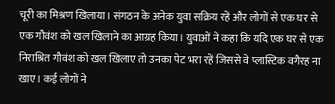चूरी का मिश्रण खिलाया। संगठन के अनेक युवा सक्रिय रहें और लोगों से एक घर से एक गौवंश को खल खिलाने का आग्रह किया। युवाओं ने कहा कि यदि एक घर से एक निराश्रित गौवंश को खल खिलाए तो उनका पेट भरा रहें जिससे वे प्लास्टिक वगैरह ना खाए। कई लोगों ने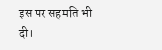इस पर सहमति भी दी।